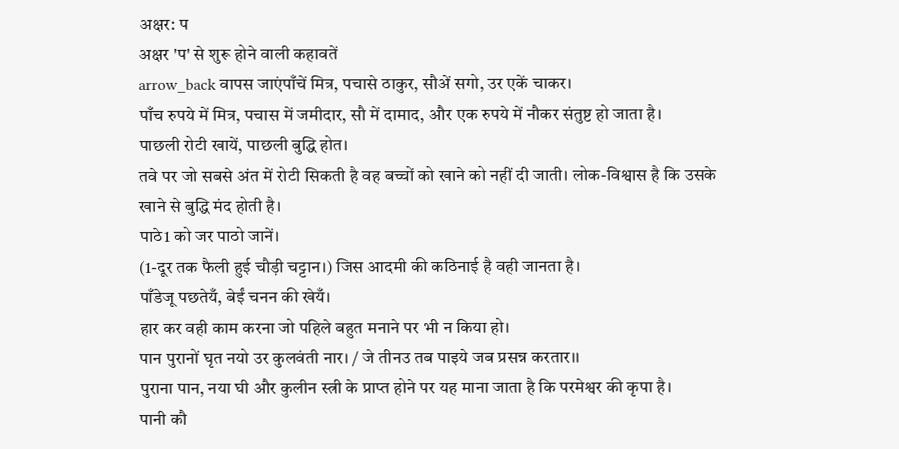अक्षर: प
अक्षर 'प' से शुरू होने वाली कहावतें
arrow_back वापस जाएंपाँचें मित्र, पचासे ठाकुर, सौअें सगो, उर एकें चाकर।
पाँच रुपये में मित्र, पचास में जमीदार, सौ में दामाद, और एक रुपये में नौकर संतुष्ट हो जाता है।
पाछली रोटी खायें, पाछली बुद्धि होत।
तवे पर जो सबसे अंत में रोटी सिकती है वह बच्चों को खाने को नहीं दी जाती। लोक-विश्वास है कि उसके खाने से बुद्धि मंद होती है।
पाठे1 को जर पाठो जानें।
(1-दूर तक फैली हुई चौड़ी चट्टान।) जिस आदमी की कठिनाई है वही जानता है।
पाँडेजू पछतेयँ, बेईं चनन की खेयँ।
हार कर वही काम करना जो पहिले बहुत मनाने पर भी न किया हो।
पान पुरानों घृत नयो उर कुलवंती नार। / जे तीनउ तब पाइये जब प्रसन्न करतार।।
पुराना पान, नया घी और कुलीन स्त्री के प्राप्त होने पर यह माना जाता है कि परमेश्वर की कृपा है।
पानी कौ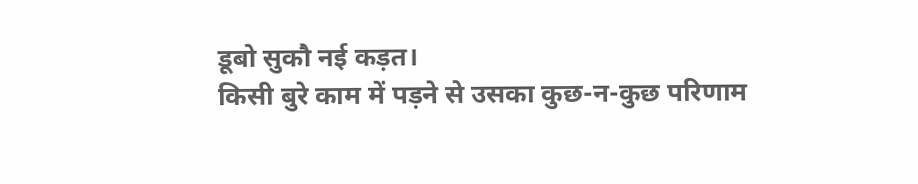डूबो सुकौ नई कड़त।
किसी बुरे काम में पड़ने से उसका कुछ-न-कुछ परिणाम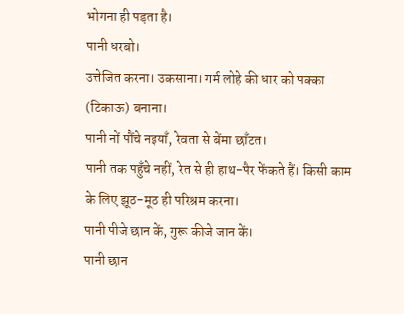भोगना ही पड़ता है।
पानी धरबो।
उत्तेजित करना। उकसाना। गर्म लोहे की धार को पक्का (टिकाऊ) बनाना।
पानी नों पौंचे नइयाँ, रेवता से बेंमा छाँटत।
पानी तक पहुँचे नहीं, रेत से ही हाथ-पैर फेंकते हैं। किसी काम के लिए झूठ-मूठ ही परिश्रम करना।
पानी पीजे छान कें, गुरू कीजे जान कें।
पानी छान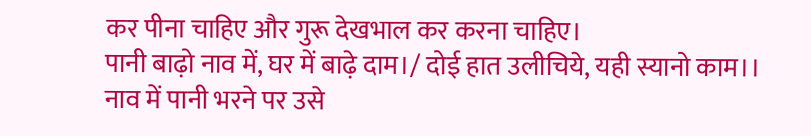कर पीना चाहिए और गुरू देखभाल कर करना चाहिए।
पानी बाढ़ो नाव में, घर में बाढ़े दाम।/ दोई हात उलीचिये, यही स्यानो काम।।
नाव में पानी भरने पर उसे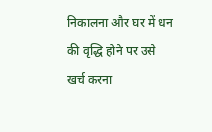निकालना और घर में धन की वृद्धि होने पर उसे खर्च करना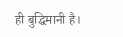ही बुद्धिमानी है।